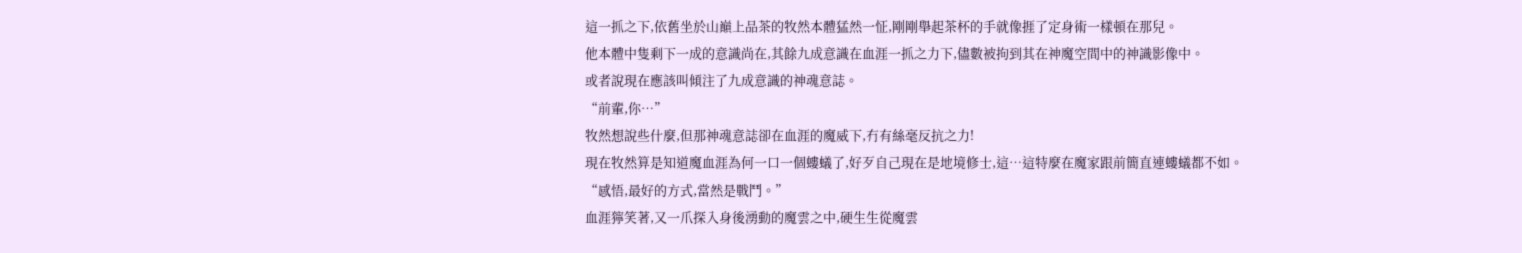這一抓之下,依舊坐於山巔上品茶的牧然本體猛然一怔,剛剛舉起茶杯的手就像捱了定身術一樣頓在那兒。
他本體中隻剩下一成的意識尚在,其餘九成意識在血涯一抓之力下,儘數被拘到其在神魔空間中的神識影像中。
或者說現在應該叫傾注了九成意識的神魂意誌。
“前輩,你…”
牧然想說些什麼,但那神魂意誌卻在血涯的魔威下,冇有絲毫反抗之力!
現在牧然算是知道魔血涯為何一口一個螻蟻了,好歹自己現在是地境修士,這…這特麼在魔家跟前簡直連螻蟻都不如。
“感悟,最好的方式,當然是戰鬥。”
血涯獰笑著,又一爪探入身後湧動的魔雲之中,硬生生從魔雲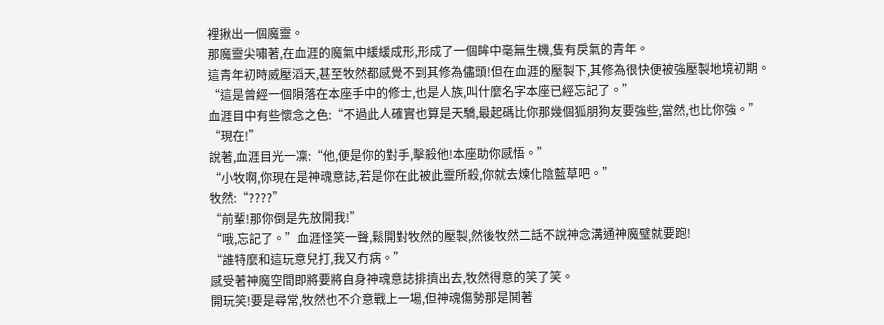裡揪出一個魔靈。
那魔靈尖嘯著,在血涯的魔氣中緩緩成形,形成了一個眸中毫無生機,隻有戾氣的青年。
這青年初時威壓滔天,甚至牧然都感覺不到其修為儘頭!但在血涯的壓製下,其修為很快便被強壓製地境初期。
“這是曾經一個隕落在本座手中的修士,也是人族,叫什麼名字本座已經忘記了。”
血涯目中有些懷念之色:“不過此人確實也算是天驕,最起碼比你那幾個狐朋狗友要強些,當然,也比你強。”
“現在!”
說著,血涯目光一凜:“他,便是你的對手,擊殺他!本座助你感悟。”
“小牧啊,你現在是神魂意誌,若是你在此被此靈所殺,你就去煉化陰藍草吧。”
牧然:“????”
“前輩!那你倒是先放開我!”
“哦,忘記了。”血涯怪笑一聲,鬆開對牧然的壓製,然後牧然二話不說神念溝通神魔璧就要跑!
“誰特麼和這玩意兒打,我又冇病。”
感受著神魔空間即將要將自身神魂意誌排擠出去,牧然得意的笑了笑。
開玩笑!要是尋常,牧然也不介意戰上一場,但神魂傷勢那是鬨著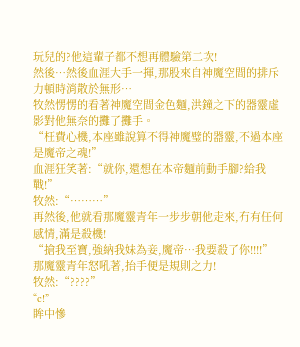玩兒的?他這輩子都不想再體驗第二次!
然後…然後血涯大手一揮,那股來自神魔空間的排斥力頓時消散於無形…
牧然愣愣的看著神魔空間金色麵,洪鐘之下的器靈虛影對他無奈的攤了攤手。
“枉費心機,本座雖說算不得神魔璧的器靈,不過本座是魔帝之魂!”
血涯狂笑著:“就你,還想在本帝麵前動手腳?給我戰!”
牧然:“………”
再然後,他就看那魔靈青年一步步朝他走來,冇有任何感情,滿是殺機!
“搶我至寶,強納我妹為妾,魔帝…我要殺了你!!!!”
那魔靈青年怒吼著,抬手便是規則之力!
牧然:“????”
“c!”
眸中慘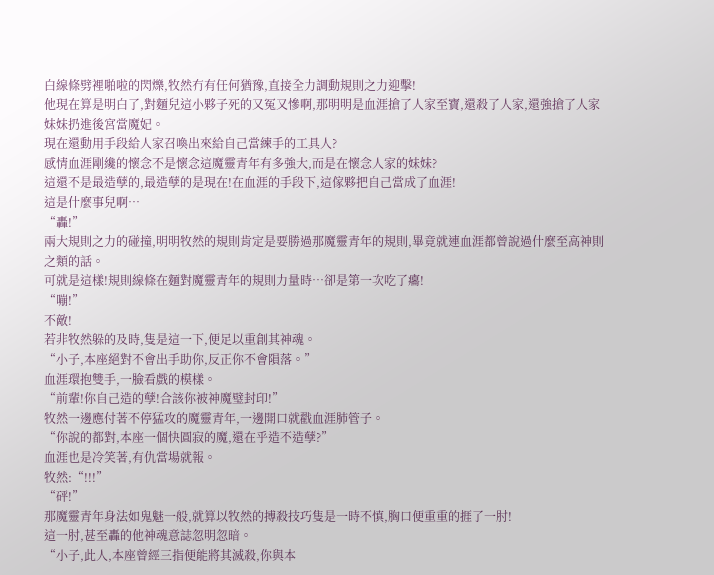白線條劈裡啪啦的閃爍,牧然冇有任何猶豫,直接全力調動規則之力迎擊!
他現在算是明白了,對麵兒這小夥子死的又冤又慘啊,那明明是血涯搶了人家至寶,還殺了人家,還強搶了人家妹妹扔進後宮當魔妃。
現在還動用手段給人家召喚出來給自己當練手的工具人?
感情血涯剛纔的懷念不是懷念這魔靈青年有多強大,而是在懷念人家的妹妹?
這還不是最造孽的,最造孽的是現在!在血涯的手段下,這傢夥把自己當成了血涯!
這是什麼事兒啊…
“轟!”
兩大規則之力的碰撞,明明牧然的規則肯定是要勝過那魔靈青年的規則,畢竟就連血涯都曾說過什麼至高神則之類的話。
可就是這樣!規則線條在麵對魔靈青年的規則力量時…卻是第一次吃了癟!
“嘣!”
不敵!
若非牧然躲的及時,隻是這一下,便足以重創其神魂。
“小子,本座絕對不會出手助你,反正你不會隕落。”
血涯環抱雙手,一臉看戲的模樣。
“前輩!你自己造的孽!合該你被神魔璧封印!”
牧然一邊應付著不停猛攻的魔靈青年,一邊開口就戳血涯肺管子。
“你說的都對,本座一個快圓寂的魔,還在乎造不造孽?”
血涯也是冷笑著,有仇當場就報。
牧然:“!!!”
“砰!”
那魔靈青年身法如鬼魅一般,就算以牧然的搏殺技巧隻是一時不慎,胸口便重重的捱了一肘!
這一肘,甚至轟的他神魂意誌忽明忽暗。
“小子,此人,本座曾經三指便能將其滅殺,你與本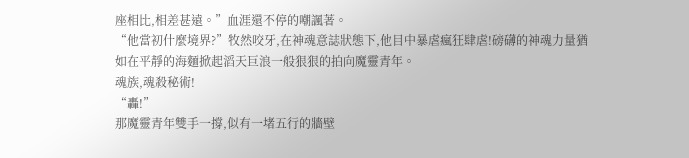座相比,相差甚遠。”血涯還不停的嘲諷著。
“他當初什麼境界?”牧然咬牙,在神魂意誌狀態下,他目中暴虐瘋狂肆虐!磅礴的神魂力量猶如在平靜的海麵掀起滔天巨浪一般狠狠的拍向魔靈青年。
魂族,魂殺秘術!
“轟!”
那魔靈青年雙手一撐,似有一堵五行的牆壁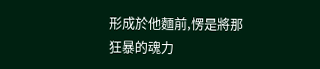形成於他麵前,愣是將那狂暴的魂力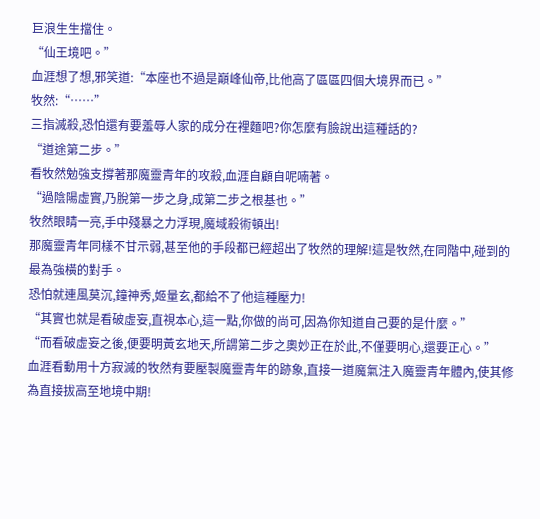巨浪生生擋住。
“仙王境吧。”
血涯想了想,邪笑道:“本座也不過是巔峰仙帝,比他高了區區四個大境界而已。”
牧然:“……”
三指滅殺,恐怕還有要羞辱人家的成分在裡麵吧?你怎麼有臉說出這種話的?
“道途第二步。”
看牧然勉強支撐著那魔靈青年的攻殺,血涯自顧自呢喃著。
“過陰陽虛實,乃脫第一步之身,成第二步之根基也。”
牧然眼睛一亮,手中殘暴之力浮現,魔域殺術頓出!
那魔靈青年同樣不甘示弱,甚至他的手段都已經超出了牧然的理解!這是牧然,在同階中,碰到的最為強橫的對手。
恐怕就連風莫沉,鐘神秀,姬量玄,都給不了他這種壓力!
“其實也就是看破虛妄,直視本心,這一點,你做的尚可,因為你知道自己要的是什麼。”
“而看破虛妄之後,便要明黃玄地天,所謂第二步之奧妙正在於此,不僅要明心,還要正心。”
血涯看動用十方寂滅的牧然有要壓製魔靈青年的跡象,直接一道魔氣注入魔靈青年體內,使其修為直接拔高至地境中期!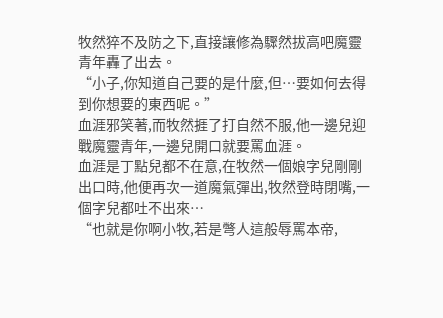牧然猝不及防之下,直接讓修為驟然拔高吧魔靈青年轟了出去。
“小子,你知道自己要的是什麼,但…要如何去得到你想要的東西呢。”
血涯邪笑著,而牧然捱了打自然不服,他一邊兒迎戰魔靈青年,一邊兒開口就要罵血涯。
血涯是丁點兒都不在意,在牧然一個娘字兒剛剛出口時,他便再次一道魔氣彈出,牧然登時閉嘴,一個字兒都吐不出來…
“也就是你啊小牧,若是彆人這般辱罵本帝,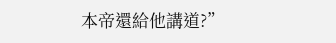本帝還給他講道?”